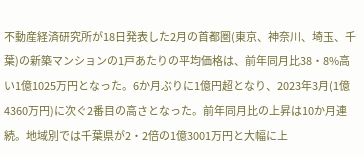不動産経済研究所が18日発表した2月の首都圏(東京、神奈川、埼玉、千葉)の新築マンションの1戸あたりの平均価格は、前年同月比38・8%高い1億1025万円となった。6か月ぶりに1億円超となり、2023年3月(1億4360万円)に次ぐ2番目の高さとなった。前年同月比の上昇は10か月連続。地域別では千葉県が2・2倍の1億3001万円と大幅に上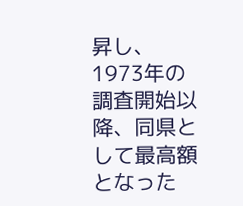昇し、1973年の調査開始以降、同県として最高額となった